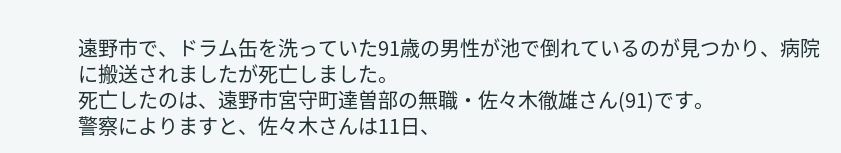遠野市で、ドラム缶を洗っていた91歳の男性が池で倒れているのが見つかり、病院に搬送されましたが死亡しました。
死亡したのは、遠野市宮守町達曽部の無職・佐々木徹雄さん(91)です。
警察によりますと、佐々木さんは11日、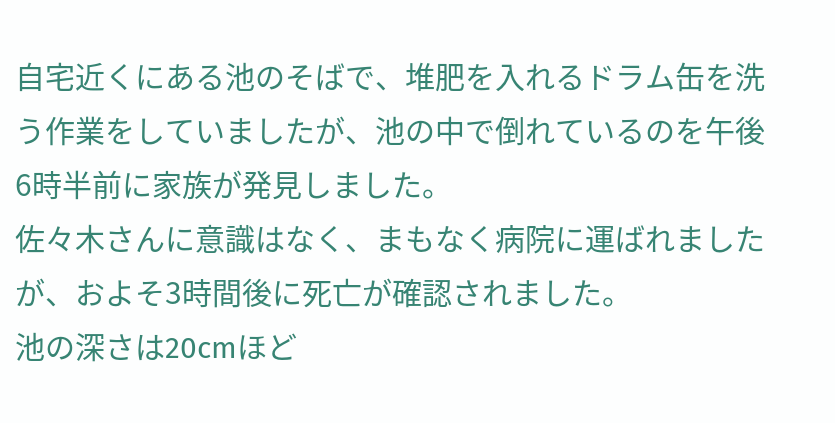自宅近くにある池のそばで、堆肥を入れるドラム缶を洗う作業をしていましたが、池の中で倒れているのを午後6時半前に家族が発見しました。
佐々木さんに意識はなく、まもなく病院に運ばれましたが、およそ3時間後に死亡が確認されました。
池の深さは20cmほど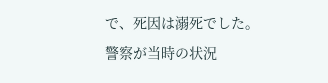で、死因は溺死でした。
警察が当時の状況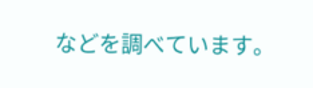などを調べています。